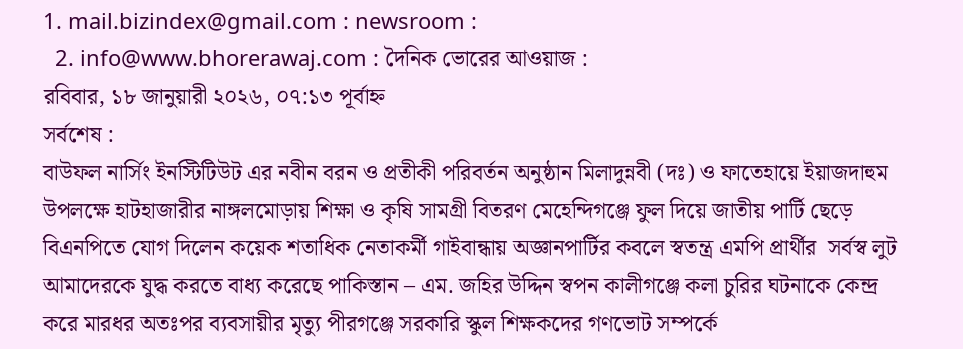1. mail.bizindex@gmail.com : newsroom :
  2. info@www.bhorerawaj.com : দৈনিক ভোরের আওয়াজ :
রবিবার, ১৮ জানুয়ারী ২০২৬, ০৭:১৩ পূর্বাহ্ন
সর্বশেষ :
বাউফল নার্সিং ইনস্টিটিউট এর নবীন বরন ও প্রতীকী পরিবর্তন অনুষ্ঠান মিলাদুন্নবী (দঃ) ও ফাতেহায়ে ইয়াজদাহুম উপলক্ষে হাটহাজারীর নাঙ্গলমোড়ায় শিক্ষা ও কৃষি সামগ্রী বিতরণ মেহেন্দিগঞ্জে ফুল দিয়ে জাতীয় পার্টি ছেড়ে বিএনপিতে যোগ দিলেন কয়েক শতাধিক নেতাকর্মী গাইবান্ধায় অজ্ঞানপার্টির কবলে স্বতন্ত্র এমপি প্রার্থীর  সর্বস্ব লুট আমাদেরকে যুদ্ধ করতে বাধ্য করেছে পাকিস্তান – এম. জহির উদ্দিন স্বপন কালীগঞ্জে কলা চুরির ঘটনাকে কেন্দ্র করে মারধর অতঃপর ব্যবসায়ীর মৃত্যু পীরগঞ্জে সরকারি স্কুল শিক্ষকদের গণভোট সম্পর্কে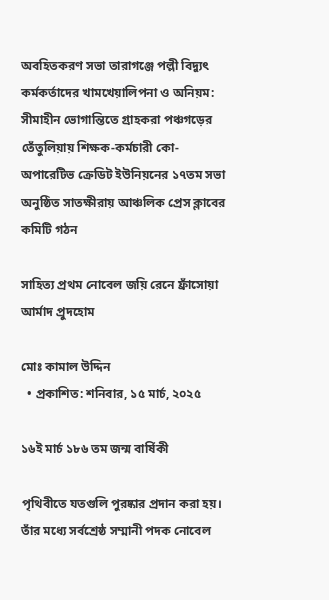অবহিতকরণ সভা তারাগঞ্জে পল্লী বিদ্যুৎ কর্মকর্তাদের খামখেয়ালিপনা ও অনিয়ম: সীমাহীন ভোগান্তিতে গ্রাহকরা পঞ্চগড়ের তেঁতুলিয়ায় শিক্ষক-কর্মচারী কো-অপারেটিভ ক্রেডিট ইউনিয়নের ১৭তম সভা অনুষ্ঠিত সাতক্ষীরায় আঞ্চলিক প্রেস ক্লাবের কমিটি গঠন

সাহিত্য প্রথম নোবেল জয়ি রেনে ফ্রাঁসোয়া আর্মাদ প্রুদহোম

মোঃ কামাল উদ্দিন
  • প্রকাশিত: শনিবার, ১৫ মার্চ, ২০২৫

১৬ই মার্চ ১৮৬ তম জন্ম বার্ষিকী

পৃথিবীতে যতগুলি পুরষ্কার প্রদান করা হয়। তাঁর মধ্যে সর্বশ্রেষ্ঠ সম্মানী পদক নোবেল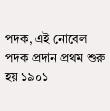পদক, এই নোবেল পদক প্রদান প্রথম শুরু হয় ১৯০১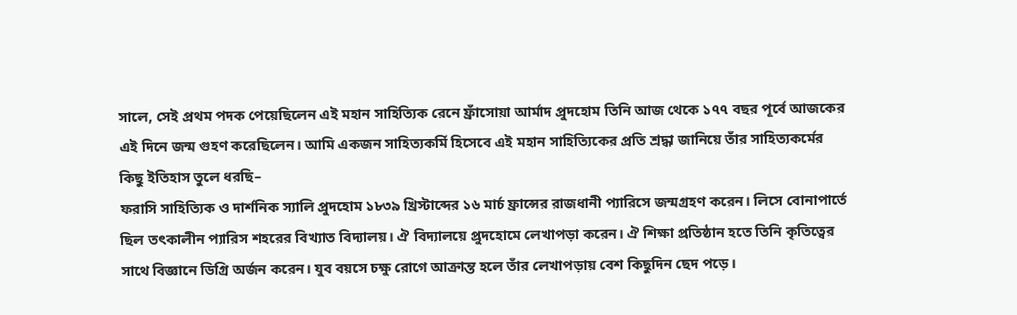সালে, সেই প্রথম পদক পেয়েছিলেন এই মহান সাহিত্যিক রেনে ফ্রাঁসোয়া আর্মাদ প্রুদহোম তিনি আজ থেকে ১৭৭ বছর পূর্বে আজকের এই দিনে জন্ম গুহণ করেছিলেন। আমি একজন সাহিত্যকর্মি হিসেবে এই মহান সাহিত্যিকের প্রতি শ্রদ্ধা জানিয়ে তাঁর সাহিত্যকর্মের কিছু ইতিহাস তুলে ধরছি–
ফরাসি সাহিত্যিক ও দার্শনিক স্যালি প্রুদহোম ১৮৩৯ খ্রিস্টাব্দের ১৬ মার্চ ফ্রান্সের রাজধানী প্যারিসে জন্মগ্রহণ করেন। লিসে বোনাপার্তে ছিল তৎকালীন প্যারিস শহরের বিখ্যাত বিদ্যালয়। ঐ বিদ্যালয়ে প্রুদহোমে লেখাপড়া করেন। ঐ শিক্ষা প্রতিষ্ঠান হতে তিনি কৃতিত্বের সাথে বিজ্ঞানে ডিগ্রি অর্জন করেন। যুব বয়সে চক্ষু রোগে আক্রান্ত হলে তাঁর লেখাপড়ায় বেশ কিছুদিন ছেদ পড়ে।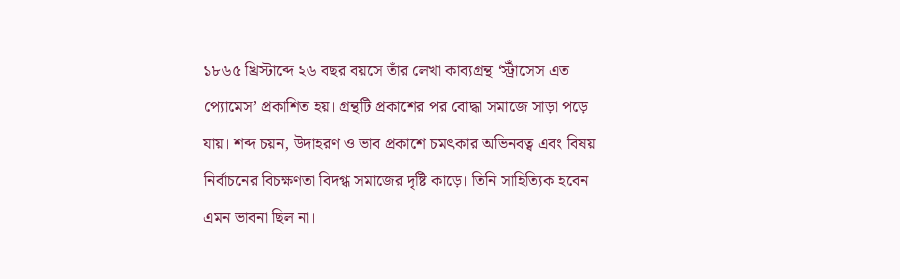১৮৬৫ খ্রিস্টাব্দে ২৬ বছর বয়সে তাঁর লেখা কাব্যগ্রন্থ ‘স্ট্রাঁসেস এত প্যোমেস’ প্রকাশিত হয়। গ্রন্থটি প্রকাশের পর বোদ্ধা সমাজে সাড়া পড়ে যায়। শব্দ চয়ন, উদাহরণ ও ভাব প্রকাশে চমৎকার অভিনবত্ব এবং বিষয় নির্বাচনের বিচক্ষণতা বিদগ্ধ সমাজের দৃষ্টি কাড়ে। তিনি সাহিত্যিক হবেন এমন ভাবনা ছিল না।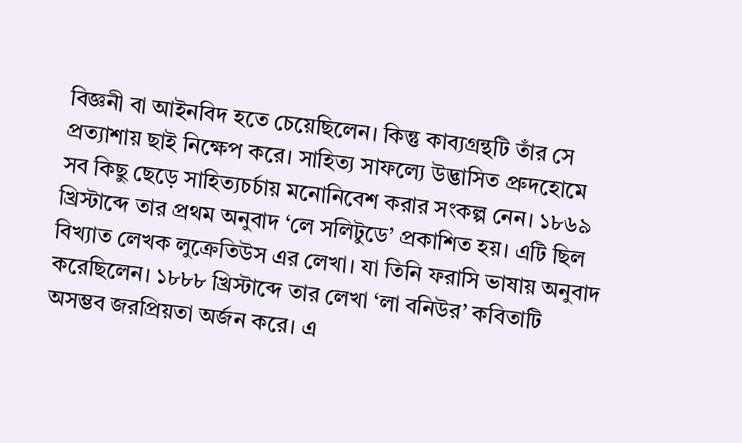বিজ্ঞনী বা আইনবিদ হতে চেয়েছিলেন। কিন্তু কাব্যগ্রন্থটি তাঁর সে প্রত্যাশায় ছাই নিক্ষেপ করে। সাহিত্য সাফল্যে উদ্ভাসিত প্রুদহোমে সব কিছু ছেড়ে সাহিত্যচর্চায় মনোনিবেশ করার সংকল্প নেন। ১৮৬৯ খ্রিস্টাব্দে তার প্রথম অনুবাদ ‘লে সলিটুডে’ প্রকাশিত হয়। এটি ছিল বিখ্যাত লেখক লুক্রেতিউস এর লেখা। যা তিনি ফরাসি ভাষায় অনুবাদ করেছিলেন। ১৮৮৮ খ্রিস্টাব্দে তার লেখা ‘লা বনিউর’ কবিতাটি অসম্ভব জরপ্রিয়তা অর্জন করে। এ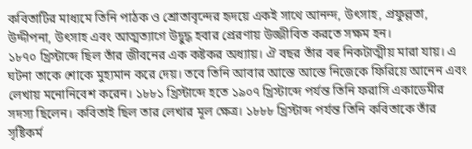কবিতাটির মাধ্যমে তিনি পাঠক ও শ্রোতাবৃন্দের হৃদয়ে একই সাথে আনন্দ, উৎসাহ, প্রফুল্লতা, উদ্দীপনা, উৎসাহ এবং আত্মত্যাগে উদ্বুদ্ধ হবার প্রেরণায় উজ্জীবিত করতে সক্ষম হন।
১৮৭০ খ্রিস্টাব্দে ছিল তাঁর জীবনের এক কষ্টকর অধ্যায়। ঐ বছর তাঁর বহু নিকটাত্মীয় মারা যায়। এ ঘটনা তাকে শোকে মুহ্যমান করে দেয়। তবে তিনি আবার আস্তে আস্তে নিজেকে ফিরিয়ে আনেন এবং লেখায় মনোনিবেশ করেন। ১৮৮১ খ্রিস্টাব্দে হতে ১৯০৭ খ্রিস্টাব্দে পর্যন্ত তিনি ফরাসি একাডেমীর সদস্য ছিলেন। কবিতাই ছিল তার লেখার মূল ক্ষেত্র। ১৮৮৮ খ্রিস্টাব্দ পর্যন্ত তিনি কবিতাকে তাঁর সৃষ্টিকর্ম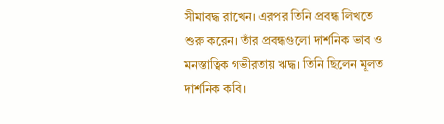সীমাবদ্ধ রাখেন। এরপর তিনি প্রবন্ধ লিখতে শুরু করেন। তাঁর প্রবন্ধগুলো দার্শনিক ভাব ও মনস্তাত্বিক গভীরতায় ঋদ্ধ। তিনি ছিলেন মূলত দার্শনিক কবি।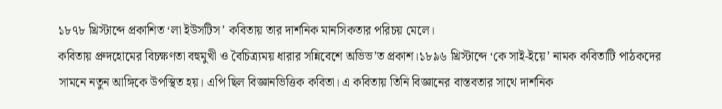১৮৭৮ খ্রিস্টাব্দে প্রকাশিত ‘লা ইউসটিস’ কবিতায় তার দার্শনিক মানসিকতার পরিচয় মেলে।
কবিতায় প্রুদহোমের বিচক্ষণতা বহুমুখী ও বৈচিত্র্যময় ধারার সন্নিবেশে অভিভ’ত প্রকাশ।১৮৯৬ খ্রিস্টাব্দে ‘কে সাই-ইয়ে’ নামক কবিতাটি পাঠকদের সামনে নতুন আঙ্গিকে উপস্থিত হয়। এপি ছিল বিজ্ঞানভিত্তিক কবিতা। এ কবিতায় তিনি বিজ্ঞানের বাস্তবতার সাথে দার্শনিক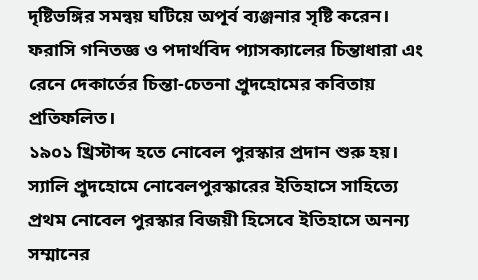দৃষ্টিভঙ্গির সমন্বয় ঘটিয়ে অপূর্ব ব্যঞ্জনার সৃষ্টি করেন। ফরাসি গনিতজ্ঞ ও পদার্থবিদ প্যাসক্যালের চিন্তাধারা এং রেনে দেকার্তের চিন্তা-চেতনা প্রুদহোমের কবিতায় প্রতিফলিত।
১৯০১ খ্রিস্টাব্দ হতে নোবেল পুরস্কার প্রদান শুরু হয়। স্যালি প্রুদহোমে নোবেলপুরস্কারের ইতিহাসে সাহিত্যে প্রথম নোবেল পুরস্কার বিজয়ী হিসেবে ইতিহাসে অনন্য সম্মানের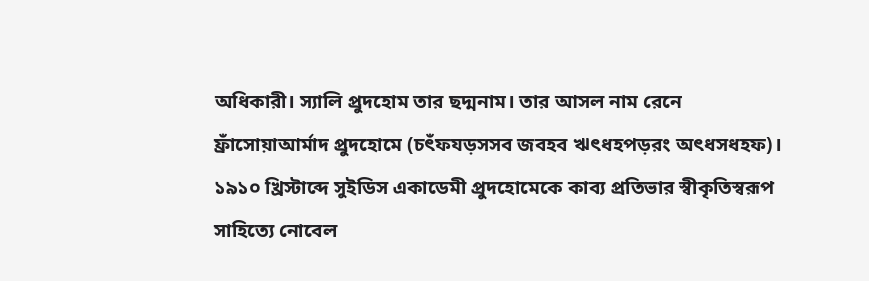অধিকারী। স্যালি প্রুদহোম তার ছদ্মনাম। তার আসল নাম রেনে ফ্রাঁসোয়াআর্মাদ প্রুদহোমে (চৎঁফযড়সসব জবহব ঋৎধহপড়রং অৎধসধহফ)।
১৯১০ খ্রিস্টাব্দে সুইডিস একাডেমী প্রুদহোমেকে কাব্য প্রতিভার স্বীকৃতিস্বরূপ সাহিত্যে নোবেল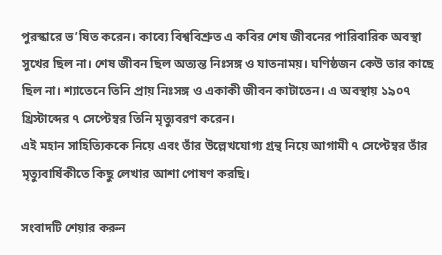পুরস্কারে ভ’ষিত করেন। কাব্যে বিশ্ববিশ্রুত এ কবির শেষ জীবনের পারিবারিক অবস্থা সুখের ছিল না। শেষ জীবন ছিল অত্যন্ত নিঃসঙ্গ ও যাতনাময়। ঘণিষ্ঠজন কেউ তার কাছে ছিল না। শ্যাতেনে তিনি প্রায় নিঃসঙ্গ ও একাকী জীবন কাটাতেন। এ অবস্থায় ১৯০৭ খ্রিস্টাব্দের ৭ সেপ্টেম্বর তিনি মৃত্যুবরণ করেন।
এই মহান সাহিত্যিককে নিয়ে এবং তাঁর উল্লেখযোগ্য গ্রন্থ নিয়ে আগামী ৭ সেপ্টেম্বর তাঁর মৃত্যুবার্ষিকীতে কিছু লেখার আশা পোষণ করছি।

সংবাদটি শেয়ার করুন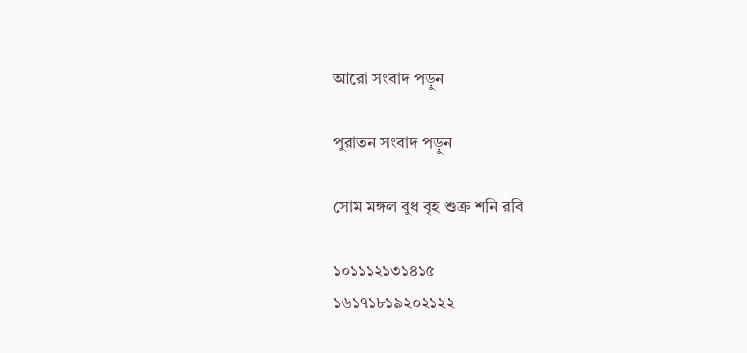আরো সংবাদ পড়ুন

পুরাতন সংবাদ পড়ুন

সোম মঙ্গল বুধ বৃহ শুক্র শনি রবি

১০১১১২১৩১৪১৫
১৬১৭১৮১৯২০২১২২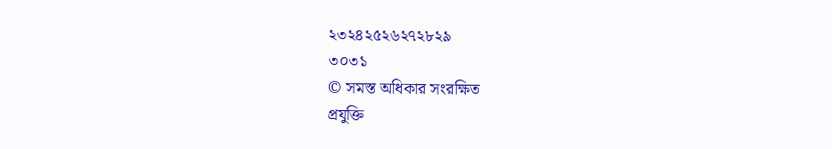২৩২৪২৫২৬২৭২৮২৯
৩০৩১
© সমস্ত অধিকার সংরক্ষিত
প্রযুক্তি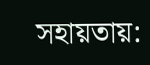সহায়তায়: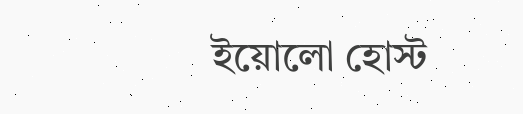ইয়োলো হোস্ট